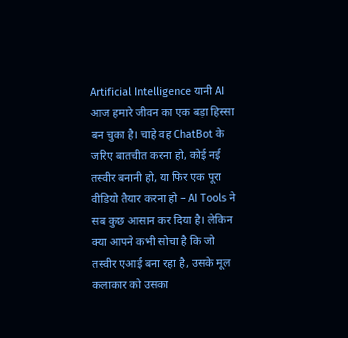Artificial Intelligence यानी AI आज हमारे जीवन का एक बड़ा हिस्सा बन चुका है। चाहे वह ChatBot के जरिए बातचीत करना हो, कोई नई तस्वीर बनानी हो, या फिर एक पूरा वीडियो तैयार करना हो – AI Tools ने सब कुछ आसान कर दिया है। लेकिन क्या आपने कभी सोचा है कि जो तस्वीर एआई बना रहा है, उसके मूल कलाकार को उसका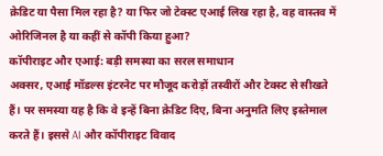क्रेडिट या पैसा मिल रहा है? या फिर जो टेक्स्ट एआई लिख रहा है, वह वास्तव में ओरिजिनल है या कहीं से कॉपी किया हुआ?
कॉपीराइट और एआई: बड़ी समस्या का सरल समाधान
अक्सर, एआई मॉडल्स इंटरनेट पर मौजूद करोड़ों तस्वीरों और टेक्स्ट से सीखते हैं। पर समस्या यह है कि वे इन्हें बिना क्रेडिट दिए, बिना अनुमति लिए इस्तेमाल करते हैं। इससे AI और कॉपीराइट विवाद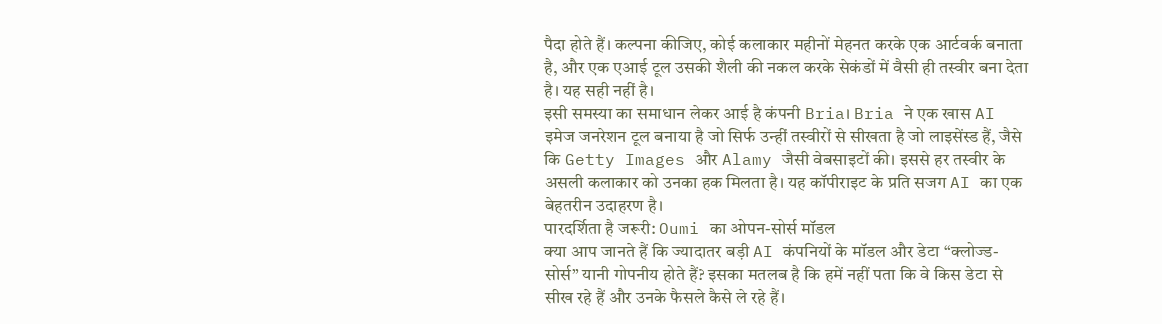पैदा होते हैं। कल्पना कीजिए, कोई कलाकार महीनों मेहनत करके एक आर्टवर्क बनाता है, और एक एआई टूल उसकी शैली की नकल करके सेकंडों में वैसी ही तस्वीर बना देता है। यह सही नहीं है।
इसी समस्या का समाधान लेकर आई है कंपनी Bria। Bria ने एक खास AI इमेज जनरेशन टूल बनाया है जो सिर्फ उन्हीं तस्वीरों से सीखता है जो लाइसेंस्ड हैं, जैसे कि Getty Images और Alamy जैसी वेबसाइटों की। इससे हर तस्वीर के असली कलाकार को उनका हक मिलता है। यह कॉपीराइट के प्रति सजग AI का एक बेहतरीन उदाहरण है।
पारदर्शिता है जरूरी: Oumi का ओपन-सोर्स मॉडल
क्या आप जानते हैं कि ज्यादातर बड़ी AI कंपनियों के मॉडल और डेटा “क्लोज्ड-सोर्स” यानी गोपनीय होते हैं? इसका मतलब है कि हमें नहीं पता कि वे किस डेटा से सीख रहे हैं और उनके फैसले कैसे ले रहे हैं।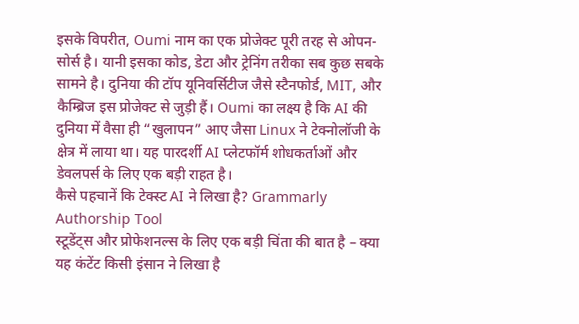इसके विपरीत, Oumi नाम का एक प्रोजेक्ट पूरी तरह से ओपन-सोर्स है। यानी इसका कोड, डेटा और ट्रेनिंग तरीका सब कुछ सबके सामने है। दुनिया की टॉप यूनिवर्सिटीज जैसे स्टैनफोर्ड, MIT, और कैम्ब्रिज इस प्रोजेक्ट से जुड़ी हैं। Oumi का लक्ष्य है कि AI की दुनिया में वैसा ही “खुलापन” आए जैसा Linux ने टेक्नोलॉजी के क्षेत्र में लाया था। यह पारदर्शी AI प्लेटफॉर्म शोधकर्ताओं और डेवलपर्स के लिए एक बड़ी राहत है।
कैसे पहचानें कि टेक्स्ट AI ने लिखा है? Grammarly Authorship Tool
स्टूडेंट्स और प्रोफेशनल्स के लिए एक बड़ी चिंता की बात है – क्या यह कंटेंट किसी इंसान ने लिखा है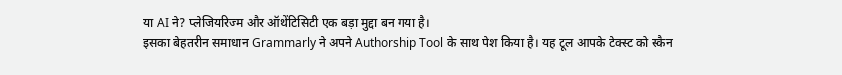या AI ने? प्लेजियरिज्म और ऑथेंटिसिटी एक बड़ा मुद्दा बन गया है।
इसका बेहतरीन समाधान Grammarly ने अपने Authorship Tool के साथ पेश किया है। यह टूल आपके टेक्स्ट को स्कैन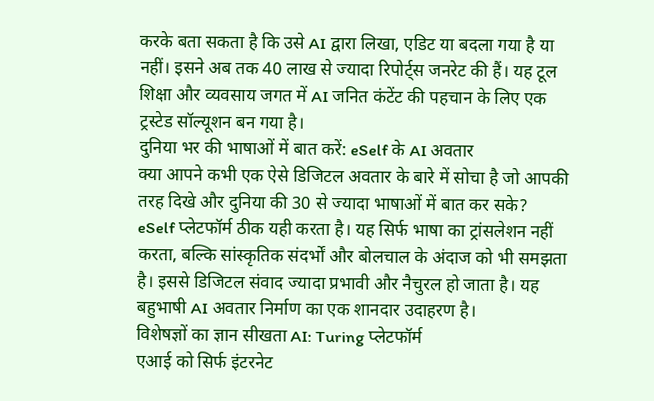करके बता सकता है कि उसे AI द्वारा लिखा, एडिट या बदला गया है या नहीं। इसने अब तक 40 लाख से ज्यादा रिपोर्ट्स जनरेट की हैं। यह टूल शिक्षा और व्यवसाय जगत में AI जनित कंटेंट की पहचान के लिए एक ट्रस्टेड सॉल्यूशन बन गया है।
दुनिया भर की भाषाओं में बात करें: eSelf के AI अवतार
क्या आपने कभी एक ऐसे डिजिटल अवतार के बारे में सोचा है जो आपकी तरह दिखे और दुनिया की 30 से ज्यादा भाषाओं में बात कर सके? eSelf प्लेटफॉर्म ठीक यही करता है। यह सिर्फ भाषा का ट्रांसलेशन नहीं करता, बल्कि सांस्कृतिक संदर्भों और बोलचाल के अंदाज को भी समझता है। इससे डिजिटल संवाद ज्यादा प्रभावी और नैचुरल हो जाता है। यह बहुभाषी AI अवतार निर्माण का एक शानदार उदाहरण है।
विशेषज्ञों का ज्ञान सीखता AI: Turing प्लेटफॉर्म
एआई को सिर्फ इंटरनेट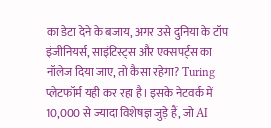का डेटा देने के बजाय, अगर उसे दुनिया के टॉप इंजीनियर्स, साइंटिस्ट्स और एक्सपर्ट्स का नॉलेज दिया जाए, तो कैसा रहेगा? Turing प्लेटफॉर्म यही कर रहा है। इसके नेटवर्क में 10,000 से ज्यादा विशेषज्ञ जुड़े हैं, जो AI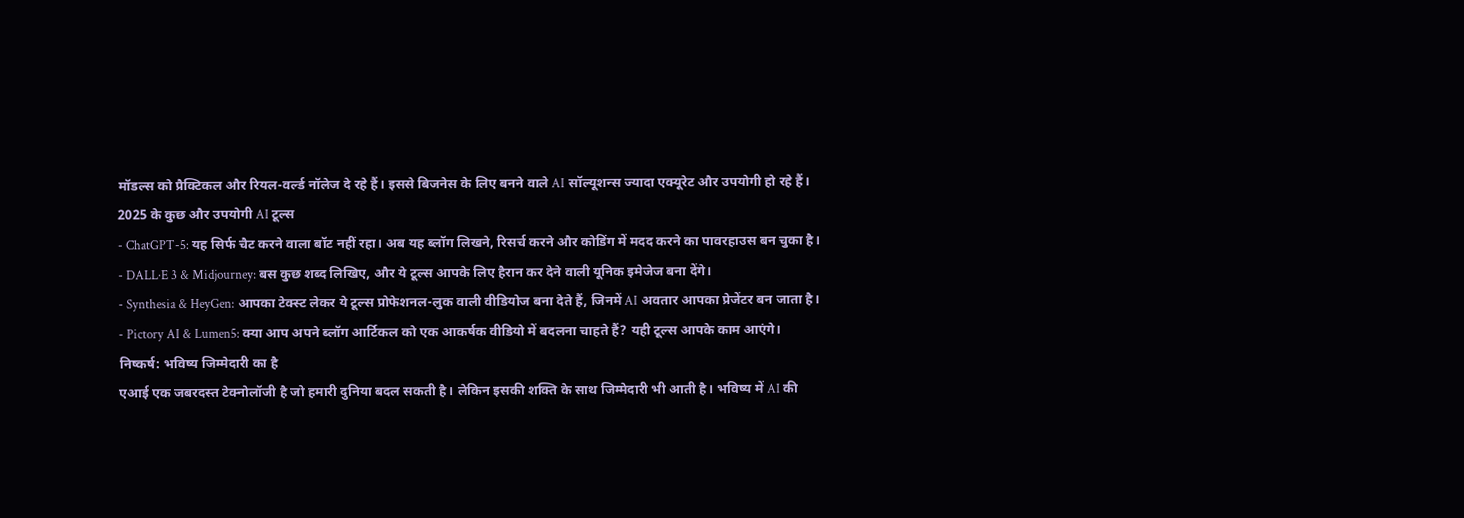मॉडल्स को प्रैक्टिकल और रियल-वर्ल्ड नॉलेज दे रहे हैं। इससे बिजनेस के लिए बनने वाले AI सॉल्यूशन्स ज्यादा एक्यूरेट और उपयोगी हो रहे हैं।
2025 के कुछ और उपयोगी AI टूल्स
- ChatGPT-5: यह सिर्फ चैट करने वाला बॉट नहीं रहा। अब यह ब्लॉग लिखने, रिसर्च करने और कोडिंग में मदद करने का पावरहाउस बन चुका है।
- DALL·E 3 & Midjourney: बस कुछ शब्द लिखिए, और ये टूल्स आपके लिए हैरान कर देने वाली यूनिक इमेजेज बना देंगे।
- Synthesia & HeyGen: आपका टेक्स्ट लेकर ये टूल्स प्रोफेशनल-लुक वाली वीडियोज बना देते हैं, जिनमें AI अवतार आपका प्रेजेंटर बन जाता है।
- Pictory AI & Lumen5: क्या आप अपने ब्लॉग आर्टिकल को एक आकर्षक वीडियो में बदलना चाहते हैं? यही टूल्स आपके काम आएंगे।
निष्कर्ष: भविष्य जिम्मेदारी का है
एआई एक जबरदस्त टेक्नोलॉजी है जो हमारी दुनिया बदल सकती है। लेकिन इसकी शक्ति के साथ जिम्मेदारी भी आती है। भविष्य में AI की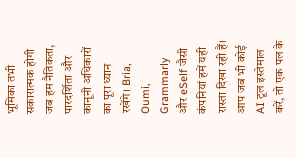भूमिका तभी सकारात्मक होगी जब हम नैतिकता, पारदर्शिता और कानूनी अधिकारों का पूरा ध्यान रखेंगे। Bria, Oumi, Grammarly और eSelf जैसी कंपनियां हमें यही रास्ता दिखा रही हैं।
आप जब भी कोई AI टूल इस्तेमाल करें, तो एक पल के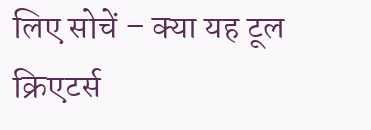लिए सोचें – क्या यह टूल क्रिएटर्स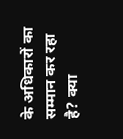के अधिकारों का सम्मान कर रहा है? क्या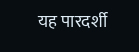यह पारदर्शी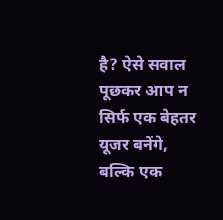है? ऐसे सवाल पूछकर आप न सिर्फ एक बेहतर यूजर बनेंगे, बल्कि एक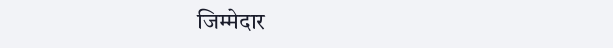जिम्मेदार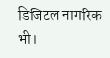डिजिटल नागरिक भी।